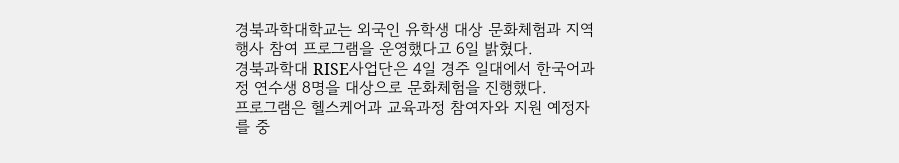경북과학대학교는 외국인 유학생 대상 문화체험과 지역행사 참여 프로그램을 운영했다고 6일 밝혔다.
경북과학대 RISE사업단은 4일 경주 일대에서 한국어과정 연수생 8명을 대상으로 문화체험을 진행했다.
프로그램은 헬스케어과 교육과정 참여자와 지원 예정자를 중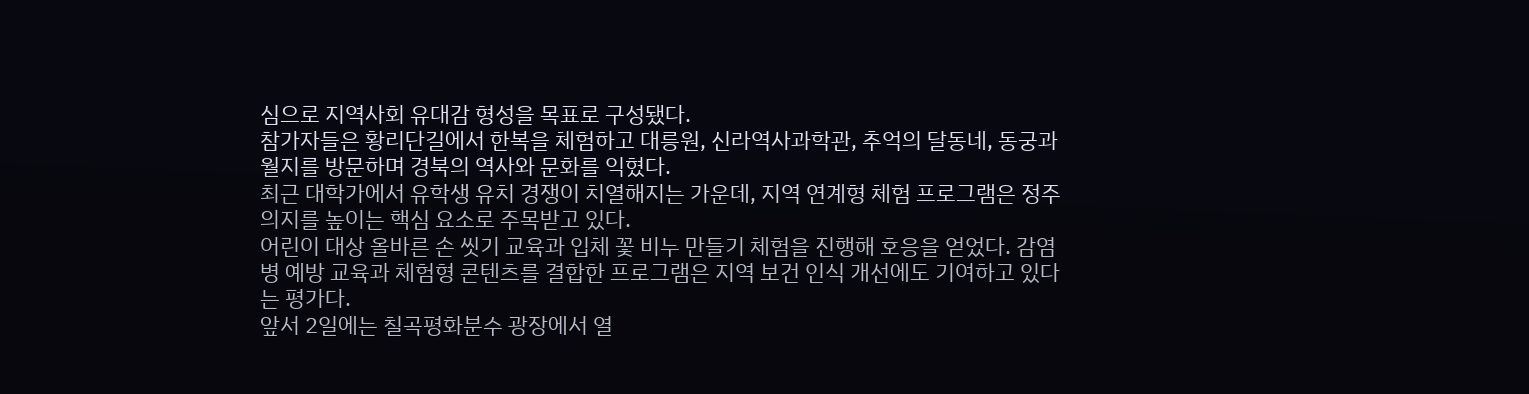심으로 지역사회 유대감 형성을 목표로 구성됐다.
참가자들은 황리단길에서 한복을 체험하고 대릉원, 신라역사과학관, 추억의 달동네, 동궁과 월지를 방문하며 경북의 역사와 문화를 익혔다.
최근 대학가에서 유학생 유치 경쟁이 치열해지는 가운데, 지역 연계형 체험 프로그램은 정주 의지를 높이는 핵심 요소로 주목받고 있다.
어린이 대상 올바른 손 씻기 교육과 입체 꽃 비누 만들기 체험을 진행해 호응을 얻었다. 감염병 예방 교육과 체험형 콘텐츠를 결합한 프로그램은 지역 보건 인식 개선에도 기여하고 있다는 평가다.
앞서 2일에는 칠곡평화분수 광장에서 열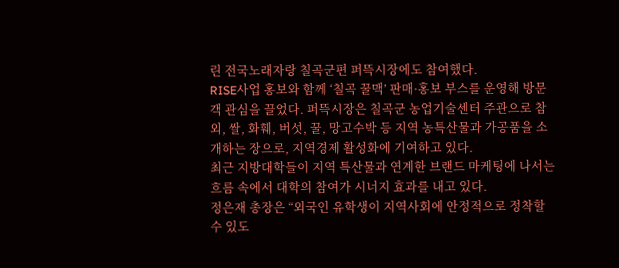린 전국노래자랑 칠곡군편 퍼뜩시장에도 참여했다.
RISE사업 홍보와 함께 ‘칠곡 꿀맥’ 판매·홍보 부스를 운영해 방문객 관심을 끌었다. 퍼뜩시장은 칠곡군 농업기술센터 주관으로 참외, 쌀, 화훼, 버섯, 꿀, 망고수박 등 지역 농특산물과 가공품을 소개하는 장으로, 지역경제 활성화에 기여하고 있다.
최근 지방대학들이 지역 특산물과 연계한 브랜드 마케팅에 나서는 흐름 속에서 대학의 참여가 시너지 효과를 내고 있다.
정은재 총장은 “외국인 유학생이 지역사회에 안정적으로 정착할 수 있도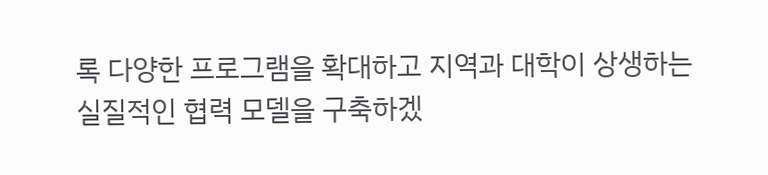록 다양한 프로그램을 확대하고 지역과 대학이 상생하는 실질적인 협력 모델을 구축하겠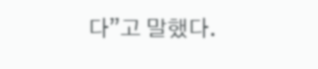다”고 말했다.